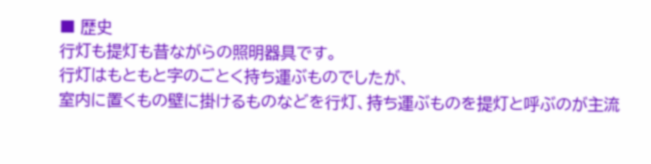■ 歴史
行灯も提灯も昔ながらの照明器具です。
行灯はもともと字のごとく持ち運ぶものでしたが、
室内に置くもの壁に掛けるものなどを行灯、持ち運ぶものを提灯と呼ぶのが主流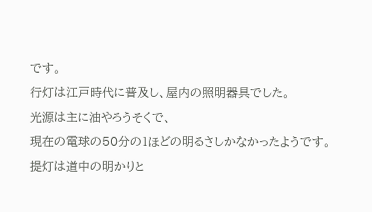です。
行灯は江戸時代に普及し、屋内の照明器具でした。
光源は主に油やろうそくで、
現在の電球の50分の1ほどの明るさしかなかったようです。
提灯は道中の明かりと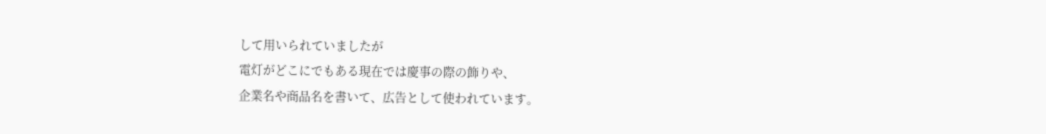して用いられていましたが
電灯がどこにでもある現在では慶事の際の飾りや、
企業名や商品名を書いて、広告として使われています。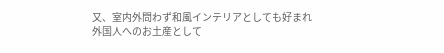又、室内外問わず和風インテリアとしても好まれ
外国人へのお土産として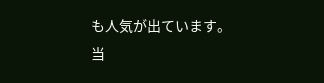も人気が出ています。
当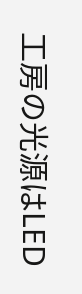工房の光源はLED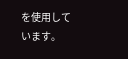を使用しています。